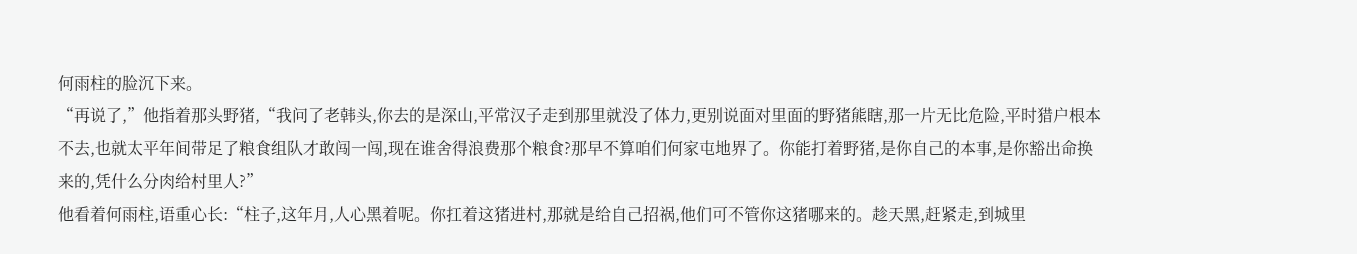何雨柱的脸沉下来。
“再说了,”他指着那头野猪,“我问了老韩头,你去的是深山,平常汉子走到那里就没了体力,更别说面对里面的野猪熊瞎,那一片无比危险,平时猎户根本不去,也就太平年间带足了粮食组队才敢闯一闯,现在谁舍得浪费那个粮食?那早不算咱们何家屯地界了。你能打着野猪,是你自己的本事,是你豁出命换来的,凭什么分肉给村里人?”
他看着何雨柱,语重心长:“柱子,这年月,人心黑着呢。你扛着这猪进村,那就是给自己招祸,他们可不管你这猪哪来的。趁天黑,赶紧走,到城里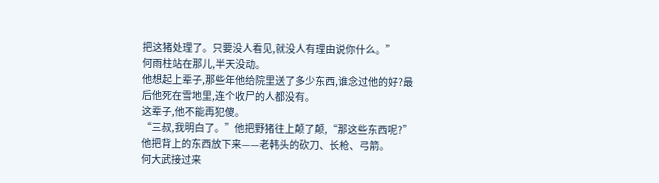把这猪处理了。只要没人看见,就没人有理由说你什么。”
何雨柱站在那儿,半天没动。
他想起上辈子,那些年他给院里送了多少东西,谁念过他的好?最后他死在雪地里,连个收尸的人都没有。
这辈子,他不能再犯傻。
“三叔,我明白了。”他把野猪往上颠了颠,“那这些东西呢?”
他把背上的东西放下来——老韩头的砍刀、长枪、弓箭。
何大武接过来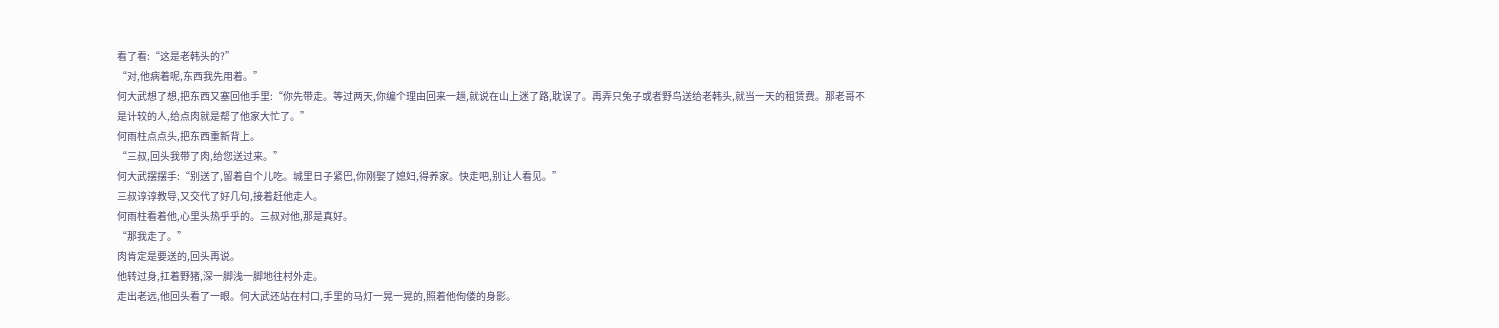看了看:“这是老韩头的?”
“对,他病着呢,东西我先用着。”
何大武想了想,把东西又塞回他手里:“你先带走。等过两天,你编个理由回来一趟,就说在山上迷了路,耽误了。再弄只兔子或者野鸟送给老韩头,就当一天的租赁费。那老哥不是计较的人,给点肉就是帮了他家大忙了。”
何雨柱点点头,把东西重新背上。
“三叔,回头我带了肉,给您送过来。”
何大武摆摆手:“别送了,留着自个儿吃。城里日子紧巴,你刚娶了媳妇,得养家。快走吧,别让人看见。”
三叔谆谆教导,又交代了好几句,接着赶他走人。
何雨柱看着他,心里头热乎乎的。三叔对他,那是真好。
“那我走了。”
肉肯定是要送的,回头再说。
他转过身,扛着野猪,深一脚浅一脚地往村外走。
走出老远,他回头看了一眼。何大武还站在村口,手里的马灯一晃一晃的,照着他佝偻的身影。